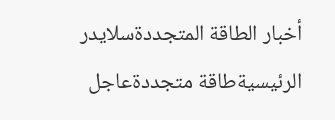أخبار الطاقة المتجددةسلايدر الرئيسيةطاقة متجددةعاجل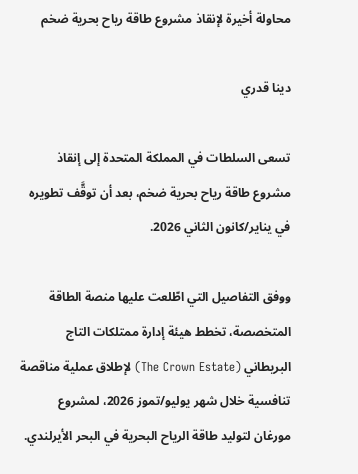محاولة أخيرة لإنقاذ مشروع طاقة رياح بحرية ضخم

دينا قدري

تسعى السلطات في المملكة المتحدة إلى إنقاذ مشروع طاقة رياح بحرية ضخم، بعد أن توقَّف تطويره في يناير/كانون الثاني 2026.

ووفق التفاصيل التي اطّلعت عليها منصة الطاقة المتخصصة، تخطط هيئة إدارة ممتلكات التاج البريطاني (The Crown Estate) لإطلاق عملية مناقصة تنافسية خلال شهر يوليو/تموز 2026، لمشروع مورغان لتوليد طاقة الرياح البحرية في البحر الأيرلندي.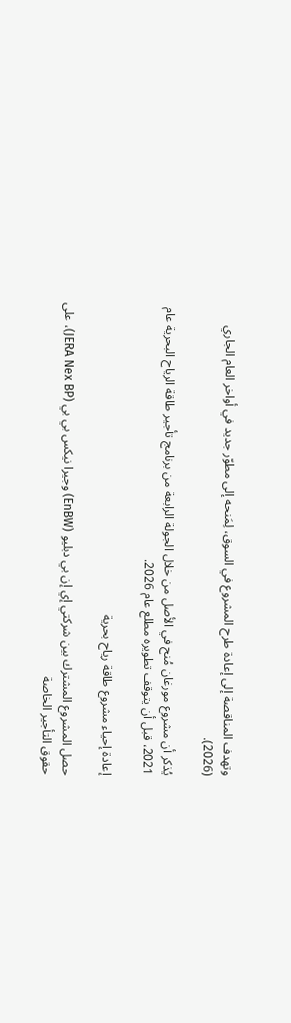وتهدف المناقصة إلى إعادة طرح المشروع في السوق، لِمَنحه إلى مطوّر جديد في أواخر العام الجاري (2026).

يُذكر أن مشروع مورغان مُنح في الأصل من خلال الجولة الرابعة من برنامج تأجير طاقة الرياح البحرية عام 2021، قبل أن يتوقف تطويره مطلع عام 2026.

إعادة إحياء مشروع طاقة رياح بحرية

حصل المشروع المشترك بين شركتي إي إن بي دبليو (EnBW) وجيرا نيكس بي بي (JERA Nex BP)، على حقوق التأجير الخاصة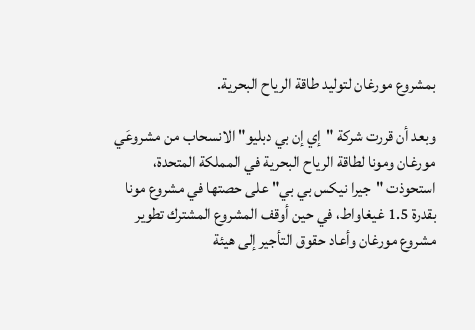بمشروع مورغان لتوليد طاقة الرياح البحرية.

وبعد أن قررت شركة "إي إن بي دبليو" الانسحاب من مشروعَي مورغان ومونا لطاقة الرياح البحرية في المملكة المتحدة، استحوذت "جيرا نيكس بي بي" على حصتها في مشروع مونا بقدرة 1.5 غيغاواط، في حين أوقف المشروع المشترك تطوير مشروع مورغان وأعاد حقوق التأجير إلى هيئة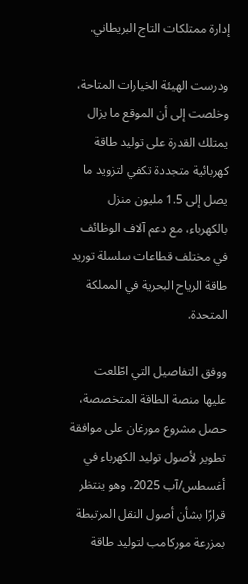إدارة ممتلكات التاج البريطاني.

ودرست الهيئة الخيارات المتاحة، وخلصت إلى أن الموقع ما يزال يمتلك القدرة على توليد طاقة كهربائية متجددة تكفي لتزويد ما يصل إلى 1.5 مليون منزل بالكهرباء، مع دعم آلاف الوظائف في مختلف قطاعات سلسلة توريد طاقة الرياح البحرية في المملكة المتحدة.

ووفق التفاصيل التي اطّلعت عليها منصة الطاقة المتخصصة، حصل مشروع مورغان على موافقة تطوير لأصول توليد الكهرباء في أغسطس/آب 2025، وهو ينتظر قرارًا بشأن أصول النقل المرتبطة بمزرعة موركامب لتوليد طاقة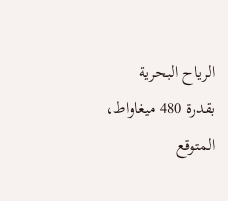الرياح البحرية بقدرة 480 ميغاواط، المتوقع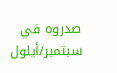صدروه في سبتمبر/أيلول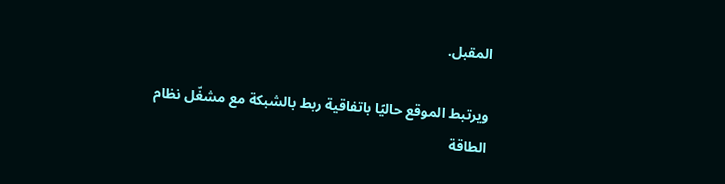المقبل.

ويرتبط الموقع حاليًا باتفاقية ربط بالشبكة مع مشغّل نظام الطاقة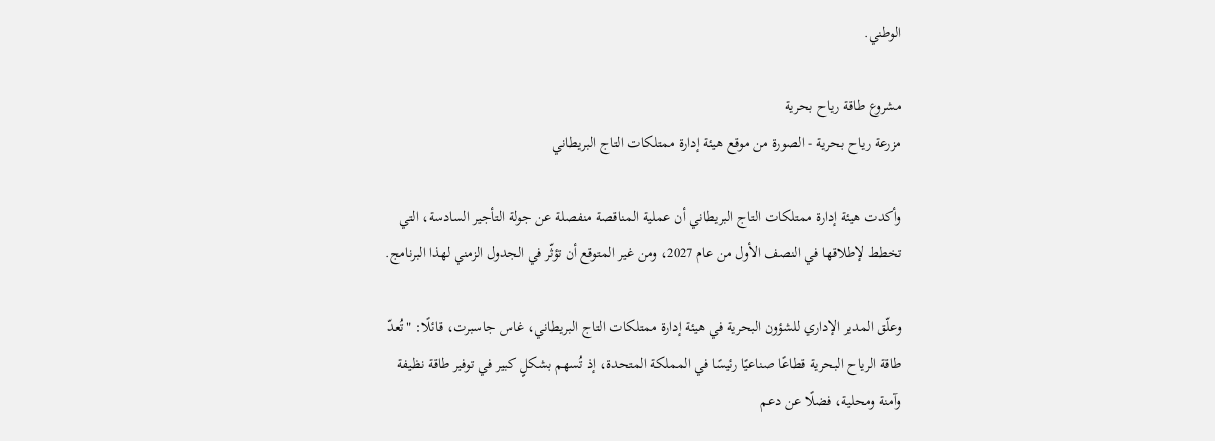الوطني.

مشروع طاقة رياح بحرية
مزرعة رياح بحرية - الصورة من موقع هيئة إدارة ممتلكات التاج البريطاني

وأكدت هيئة إدارة ممتلكات التاج البريطاني أن عملية المناقصة منفصلة عن جولة التأجير السادسة، التي تخطط لإطلاقها في النصف الأول من عام 2027، ومن غير المتوقع أن تؤثّر في الجدول الزمني لهذا البرنامج.

وعلّق المدير الإداري للشؤون البحرية في هيئة إدارة ممتلكات التاج البريطاني، غاس جاسبرت، قائلًا: "تُعدّ طاقة الرياح البحرية قطاعًا صناعيًا رئيسًا في المملكة المتحدة، إذ تُسهم بشكلٍ كبير في توفير طاقة نظيفة وآمنة ومحلية، فضلًا عن دعم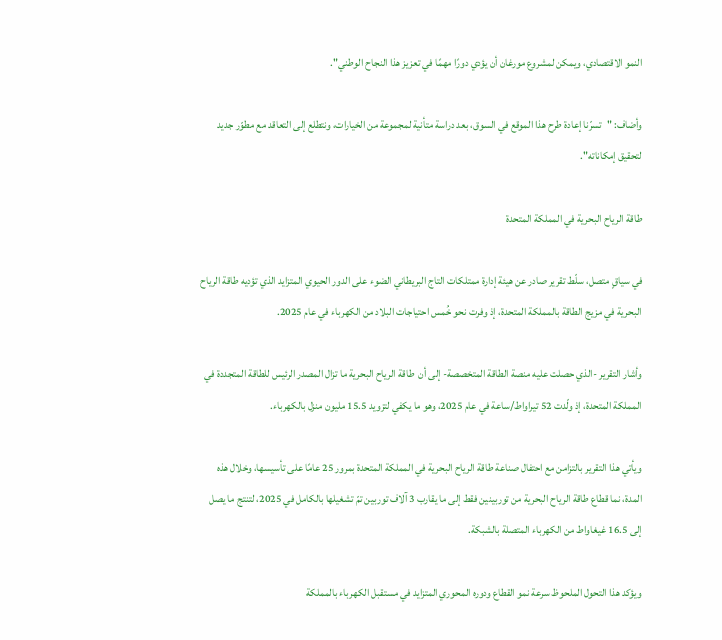النمو الاقتصادي، ويمكن لمشروع مورغان أن يؤدي دورًا مهمًا في تعزيز هذا النجاح الوطني".

وأضاف: "تسرّنا إعادة طرح هذا الموقع في السوق، بعد دراسة متأنية لمجموعة من الخيارات، ونتطلع إلى التعاقد مع مطوّر جديد لتحقيق إمكاناته".

طاقة الرياح البحرية في المملكة المتحدة

في سياقٍ متصل، سلّط تقرير صادر عن هيئة إدارة ممتلكات التاج البريطاني الضوء على الدور الحيوي المتزايد الذي تؤديه طاقة الرياح البحرية في مزيج الطاقة بالمملكة المتحدة، إذ وفرت نحو خُمس احتياجات البلاد من الكهرباء في عام 2025.

وأشار التقرير -الذي حصلت عليه منصة الطاقة المتخصصة- إلى أن  طاقة الرياح البحرية ما تزال المصدر الرئيس للطاقة المتجددة في المملكة المتحدة، إذ ولّدت 52 تيراواط/ساعة في عام 2025، وهو ما يكفي لتزويد 15.5 مليون منزل بالكهرباء.

ويأتي هذا التقرير بالتزامن مع احتفال صناعة طاقة الرياح البحرية في المملكة المتحدة بمرور 25 عامًا على تأسيسها، وخلال هذه المدة، نما قطاع طاقة الرياح البحرية من توربينين فقط إلى ما يقارب 3 آلاف توربين تمّ تشغيلها بالكامل في 2025، لتنتج ما يصل إلى 16.5 غيغاواط من الكهرباء المتصلة بالشبكة.

ويؤكد هذا التحول الملحوظ سرعة نمو القطاع ودوره المحوري المتزايد في مستقبل الكهرباء بالمملكة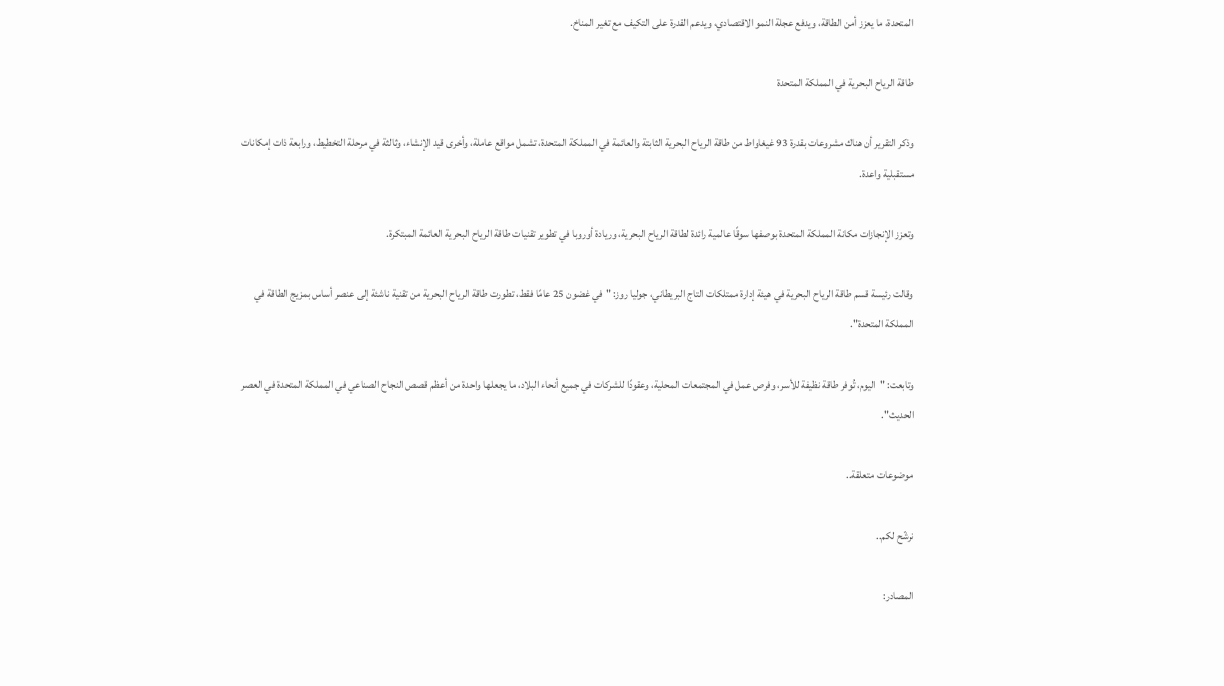المتحدة، ما يعزز أمن الطاقة، ويدفع عجلة النمو الاقتصادي، ويدعم القدرة على التكيف مع تغير المناخ.

طاقة الرياح البحرية في المملكة المتحدة

وذكر التقرير أن هناك مشروعات بقدرة 93 غيغاواط من طاقة الرياح البحرية الثابتة والعائمة في المملكة المتحدة، تشمل مواقع عاملة، وأخرى قيد الإنشاء، وثالثة في مرحلة التخطيط، ورابعة ذات إمكانات مستقبلية واعدة.

وتعزز الإنجازات مكانة المملكة المتحدة بوصفها سوقًا عالمية رائدة لطاقة الرياح البحرية، وريادة أوروبا في تطوير تقنيات طاقة الرياح البحرية العائمة المبتكرة.

وقالت رئيسة قسم طاقة الرياح البحرية في هيئة إدارة ممتلكات التاج البريطاني، جوليا روز: "في غضون 25 عامًا فقط، تطورت طاقة الرياح البحرية من تقنية ناشئة إلى عنصر أساس بمزيج الطاقة في المملكة المتحدة".

وتابعت: "اليوم، تُوفر طاقة نظيفة للأسر، وفرص عمل في المجتمعات المحلية، وعقودًا للشركات في جميع أنحاء البلاد، ما يجعلها واحدة من أعظم قصص النجاح الصناعي في المملكة المتحدة في العصر الحديث".

موضوعات متعلقة..

نرشّح لكم..

المصادر: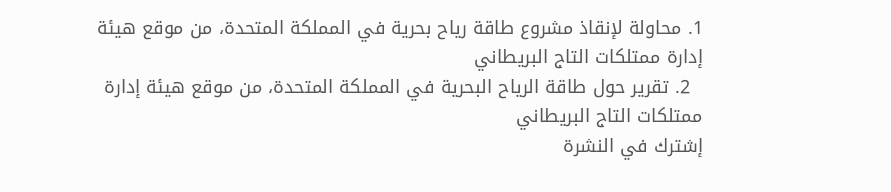1. محاولة لإنقاذ مشروع طاقة رياح بحرية في المملكة المتحدة، من موقع هيئة إدارة ممتلكات التاج البريطاني
  2. تقرير حول طاقة الرياح البحرية في المملكة المتحدة، من موقع هيئة إدارة ممتلكات التاج البريطاني
إشترك في النشرة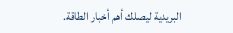البريدية ليصلك أهم أخبار الطاقة.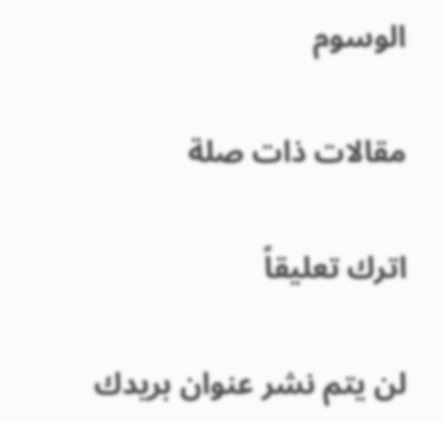الوسوم

مقالات ذات صلة

اترك تعليقاً

لن يتم نشر عنوان بريدك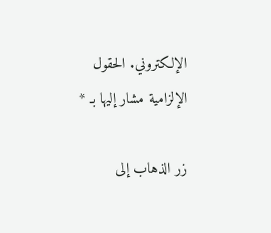الإلكتروني. الحقول الإلزامية مشار إليها بـ *

زر الذهاب إلى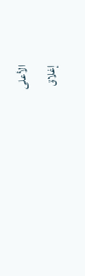الأعلى
إغلاق